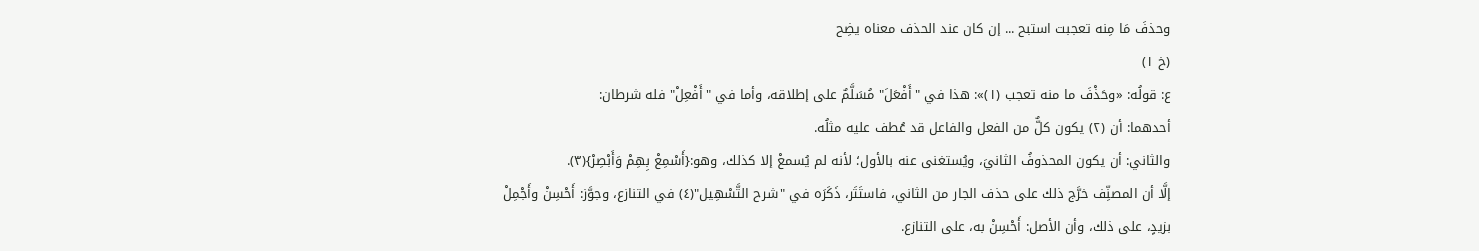وحذفَ مَا مِنه تعجبت استبح ... إن كان عند الحذف معناه يضِح
(خ ١)
ع: قولُه: «وحَذْفَ ما منه تعجب (١)»: هذا في "أَفْعَلَ" مُسَلَّمٌ على إطلاقه، وأما في "أَفْعِلْ" فله شرطان:
أحدهما: أن (٢) يكون كلٌّ من الفعل والفاعل قد عُطف عليه مثلُه.
والثاني: أن يكون المحذوفُ الثانيَ، ويُستغنى عنه بالأول؛ لأنه لم يُسمعْ إلا كذلك، وهو:{أَسْمِعْ بِهِمْ وَأَبْصِرْ}(٣).
إلَّا أن المصنِّف خرَّج ذلك على حذف الجار من الثاني، فاستَتَر، ذَكَرَه في "شرح التَّسْهِيل"(٤) في التنازع، وجوَّز: أَحْسِنْ وأَجْمِلْ بزيدٍ، على ذلك، وأن الأصل: أَحْسِنْ به، على التنازع.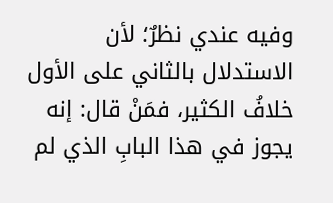وفيه عندي نظرٌ؛ لأن الاستدلال بالثاني على الأول خلافُ الكثير، فمَنْ قال: إنه يجوز في هذا البابِ الذي لم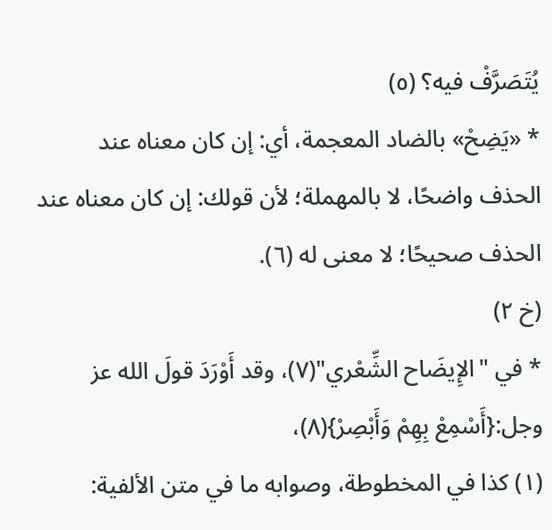يُتَصَرَّفْ فيه؟ (٥)
* «يَضِحْ» بالضاد المعجمة، أي: إن كان معناه عند الحذف واضحًا، لا بالمهملة؛ لأن قولك: إن كان معناه عند الحذف صحيحًا؛ لا معنى له (٦).
(خ ٢)
* في "الإِيضَاح الشِّعْري"(٧)، وقد أَوْرَدَ قولَ الله عز وجل:{أَسْمِعْ بِهِمْ وَأَبْصِرْ}(٨)،
(١) كذا في المخطوطة، وصوابه ما في متن الألفية: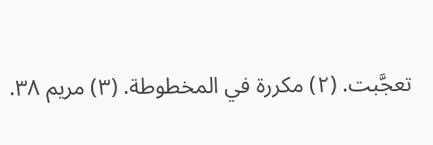تعجَّبت. (٢) مكررة في المخطوطة. (٣) مريم ٣٨.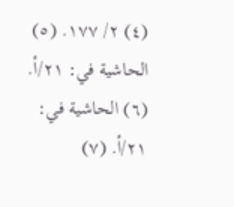(٤) ٢/ ١٧٧. (٥) الحاشية في: ٢١/أ. (٦) الحاشية في: ٢١/أ. (٧)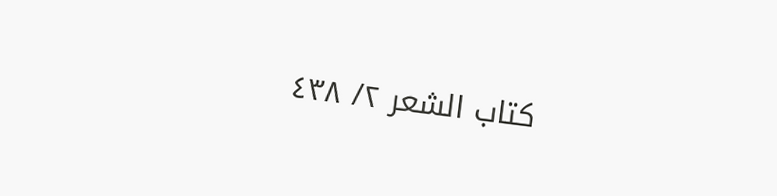كتاب الشعر ٢/ ٤٣٨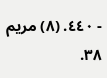- ٤٤٠. (٨) مريم ٣٨.